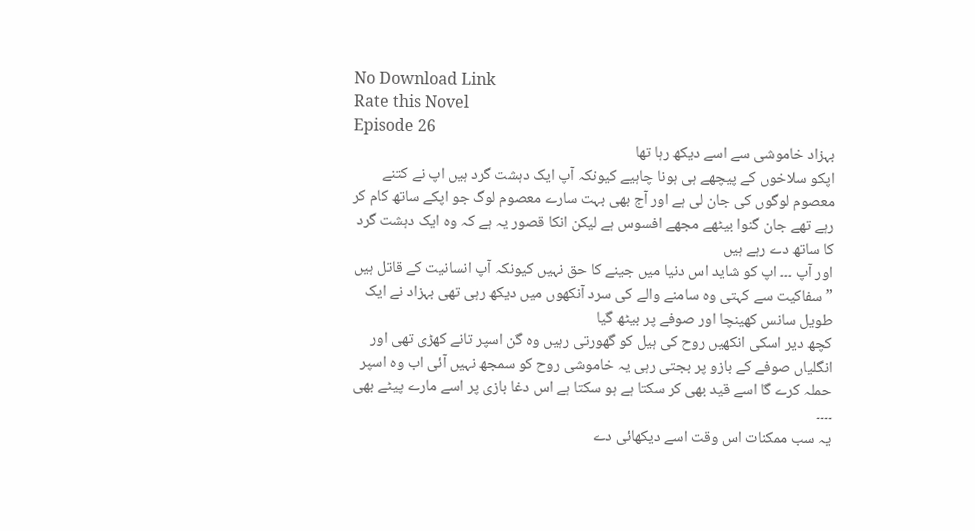No Download Link
Rate this Novel
Episode 26
بہزاد خاموشی سے اسے دیکھ رہا تھا
اپکو سلاخوں کے پیچھے ہی ہونا چاہیے کیونکہ آپ ایک دہشت گرد ہیں اپ نے کتنے معصوم لوگوں کی جان لی ہے اور آج بھی بہت سارے معصوم لوگ جو اپکے ساتھ کام کر رہے تھے جان گنوا بیٹھے مجھے افسوس ہے لیکن انکا قصور یہ ہے کہ وہ ایک دہشت گرد کا ساتھ دے رہے ہیں
اور آپ ۔۔۔ اپ کو شاید اس دنیا میں جینے کا حق نہیں کیونکہ آپ انسانیت کے قاتل ہیں ” سفاکیت سے کہتی وہ سامنے والے کی سرد آنکھوں میں دیکھ رہی تھی بہزاد نے ایک طویل سانس کھینچا اور صوفے پر بیٹھ گیا
کچھ دیر اسکی انکھیں روح کی ہیل کو گھورتی رہیں وہ گن اسپر تانے کھڑی تھی اور انگلیاں صوفے کے بازو پر بجتی رہی یہ خاموشی روح کو سمجھ نہیں آئی اب وہ اسپر حملہ کرے گا اسے قید بھی کر سکتا ہے ہو سکتا ہے اس دغا بازی پر اسے مارے پیٹے بھی ۔۔۔۔
یہ سب ممکنات اس وقت اسے دیکھائی دے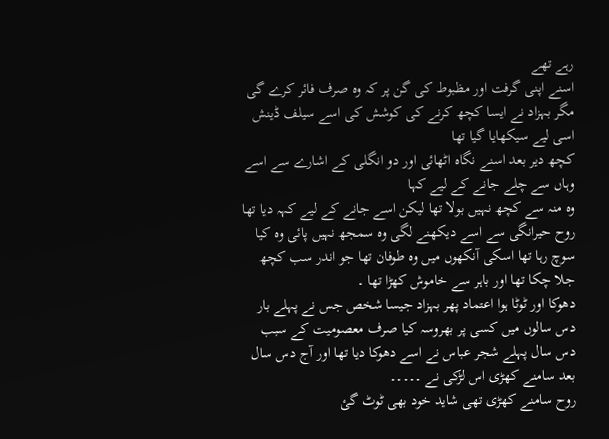رہے تھے
اسنے اپنی گرفت اور مظبوط کی گن پر کہ وہ صرف فائر کرے گی مگر بہزاد نے ایسا کچھ کرنے کی کوشش کی اسے سیلف ڈینش اسی لیے سیکھایا گیا تھا
کچھ دیر بعد اسنے نگاہ اٹھائی اور دو انگلی کے اشارے سے اسے وہاں سے چلے جانے کے لیے کہا
وہ منہ سے کچھ نہیں بولا تھا لیکن اسے جانے کے لیے کہہ دیا تھا روح حیرانگی سے اسے دیکھنے لگی وہ سمجھ نہیں پائی وہ کیا سوچ رہا تھا اسکی آنکھوں میں وہ طوفان تھا جو اندر سب کچھ جلا چکا تھا اور باہر سے خاموش کھڑا تھا ۔
دھوکا اور ٹوٹا ہوا اعتماد پھر بہزاد جیسا شخص جس نے پہلے بار دس سالوں میں کسی پر بھروسہ کیا صرف معصومیت کے سبب
دس سال پہلے شجر عباس نے اسے دھوکا دیا تھا اور آج دس سال بعد سامنے کھڑی اس لڑکی نے ۔۔۔۔۔
روح سامنے کھڑی تھی شاید خود بھی ٹوٹ گئ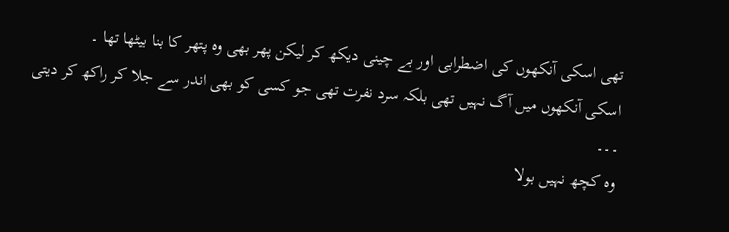تھی اسکی آنکھوں کی اضطرابی اور بے چینی دیکھ کر لیکن پھر بھی وہ پتھر کا بنا بیٹھا تھا ۔
اسکی آنکھوں میں آگ نہیں تھی بلکہ سرد نفرت تھی جو کسی کو بھی اندر سے جلا کر راکھ کر دیتی ۔۔۔
وہ کچھ نہیں بولا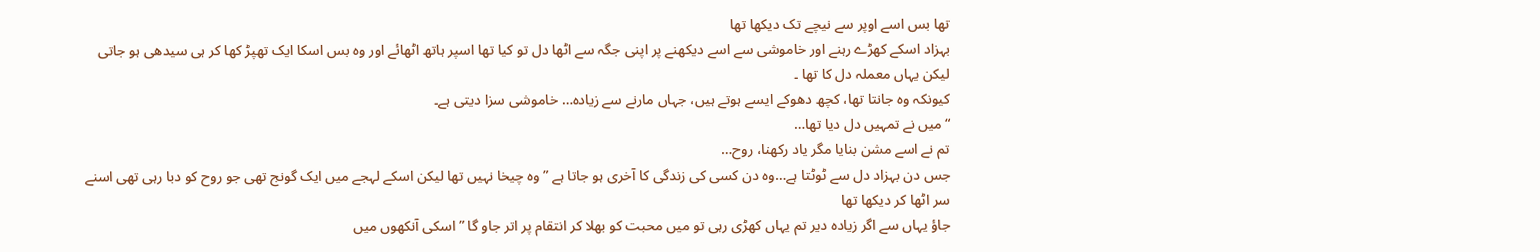تھا بس اسے اوپر سے نیچے تک دیکھا تھا
بہزاد اسکے کھڑے رہنے اور خاموشی سے اسے دیکھنے پر اپنی جگہ سے اٹھا دل تو کیا تھا اسپر ہاتھ اٹھائے اور وہ بس اسکا ایک تھپڑ کھا کر ہی سیدھی ہو جاتی لیکن یہاں معملہ دل کا تھا ۔
کیونکہ وہ جانتا تھا، کچھ دھوکے ایسے ہوتے ہیں، جہاں مارنے سے زیادہ… خاموشی سزا دیتی ہے۔
“میں نے تمہیں دل دیا تھا…
تم نے اسے مشن بنایا مگر یاد رکھنا، روح…
جس دن بہزاد دل سے ٹوٹتا ہے…وہ دن کسی کی زندگی کا آخری ہو جاتا ہے ” وہ چیخا نہیں تھا لیکن اسکے لہجے میں ایک گونج تھی جو روح کو دبا رہی تھی اسنے سر اٹھا کر دیکھا تھا
جاؤ یہاں سے اگر زیادہ دیر تم یہاں کھڑی رہی تو میں محبت کو بھلا کر انتقام پر اتر جاو گا ” اسکی آنکھوں میں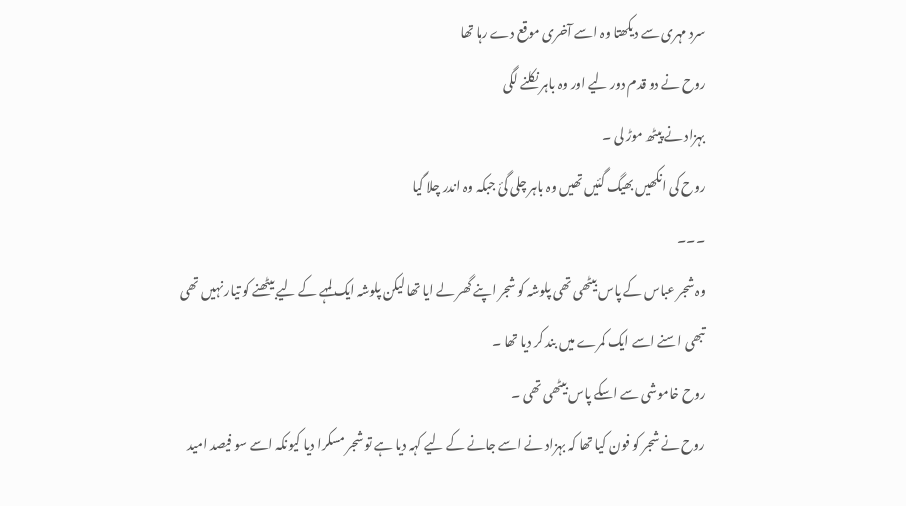سرد مہری سے دیکھتا وہ اسے آخری موقع دے رہا تھا
روح نے دو قدم دور لیے اور وہ باہر نکلنے لگی
بہزاد نے پیٹھ موڑ لی ۔
روح کی انکھیں بھیگ گئیں تھیں وہ باہر چلی گئ جبکہ وہ اندر چلا گیا
۔۔۔
وہ شجر عباس کے پاس بیٹھی تھی پلوشہ کو شجر اپنے گھر لے ایا تھا لیکن پلوشہ ایک لمہے کے لیے بیٹھنے کو تیار نہیں تھی تبھی اسنے اسے ایک کمرے میں بند کر دیا تھا ۔
روح خاموشی سے اسکے پاس بیٹھی تھی ۔
روح نے شجر کو فون کیا تھا کہ بہزاد نے اسے جانے کے لیے کہہ دیا ہے تو شجر مسکرا دیا کیونکہ اسے سو فیصد امید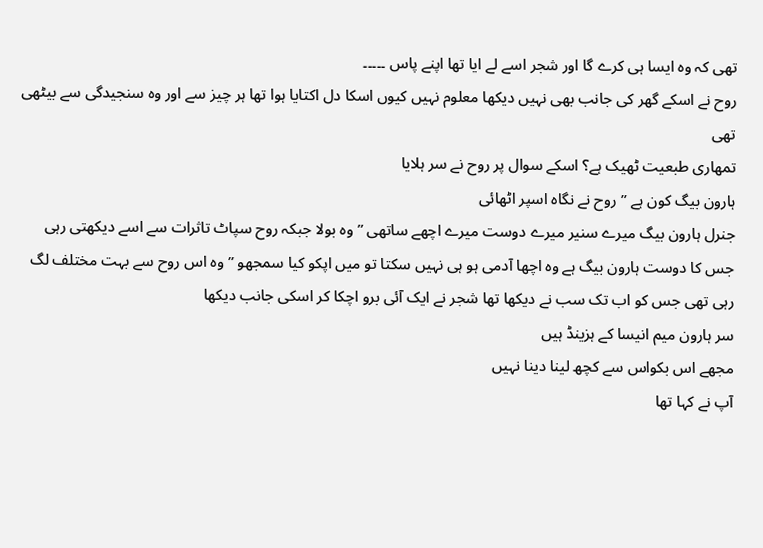تھی کہ وہ ایسا ہی کرے گا اور شجر اسے لے ایا تھا اپنے پاس ۔۔۔۔۔
روح نے اسکے گھر کی جانب بھی نہیں دیکھا معلوم نہیں کیوں اسکا دل اکتایا ہوا تھا ہر چیز سے اور وہ سنجیدگی سے بیٹھی تھی
تمھاری طبعیت ٹھیک ہے؟ اسکے سوال پر روح نے سر ہلایا
ہارون بیگ کون ہے ” روح نے نگاہ اسپر اٹھائی
جنرل ہارون بیگ میرے سنیر میرے دوست میرے اچھے ساتھی ” وہ بولا جبکہ روح سپاٹ تاثرات سے اسے دیکھتی رہی
جس کا دوست ہارون بیگ ہے وہ اچھا آدمی ہو ہی نہیں سکتا تو میں اپکو کیا سمجھو ” وہ اس روح سے بہت مختلف لگ رہی تھی جس کو اب تک سب نے دیکھا تھا شجر نے ایک آئی برو اچکا کر اسکی جانب دیکھا
سر ہارون میم انیسا کے ہزینڈ ہیں
مجھے اس بکواس سے کچھ لینا دینا نہیں
آپ نے کہا تھا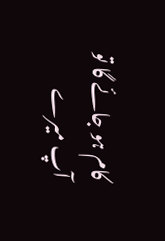کام ہو جائے گا تو آپ میرے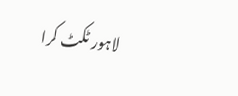لاہور ٹکٹ کرا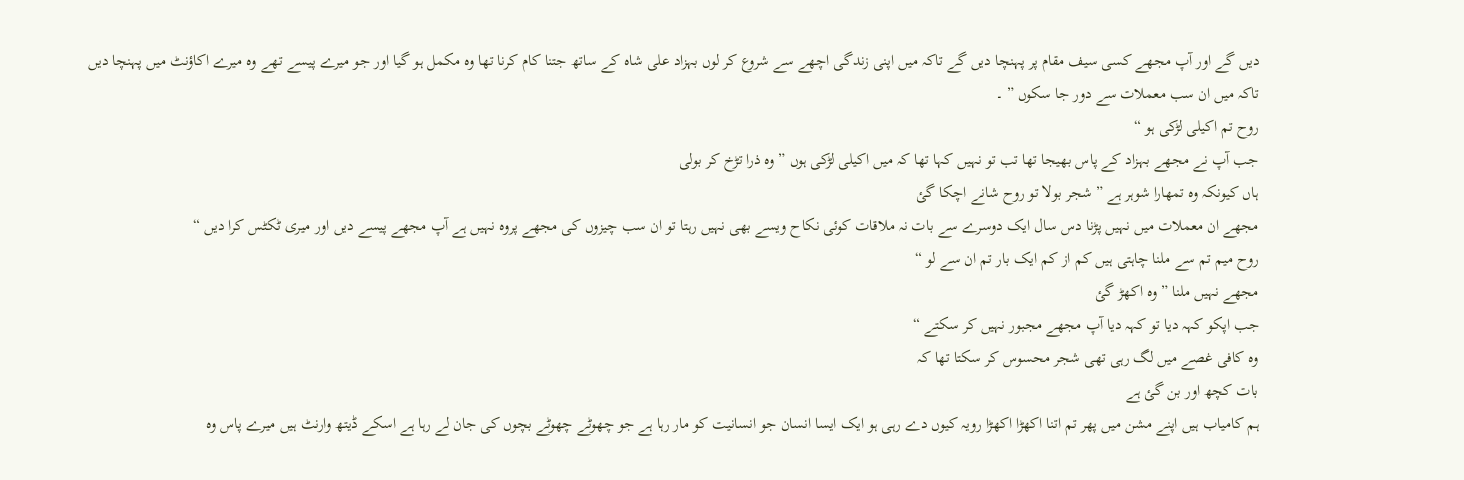دیں گے اور آپ مجھے کسی سیف مقام پر پہنچا دیں گے تاکہ میں اپنی زندگی اچھے سے شروع کر لوں بہزاد علی شاہ کے ساتھ جتنا کام کرنا تھا وہ مکمل ہو گیا اور جو میرے پیسے تھے وہ میرے اکاؤنٹ میں پہنچا دیں تاکہ میں ان سب معملات سے دور جا سکوں ” ۔
روح تم اکیلی لڑکی ہو “
جب آپ نے مجھے بہزاد کے پاس بھیجا تھا تب تو نہیں کہا تھا کہ میں اکیلی لڑکی ہوں ” وہ ذرا تڑخ کر بولی
ہاں کیونکہ وہ تمھارا شوہر ہے ” شجر بولا تو روح شانے اچکا گئ
مجھے ان معملات میں نہیں پڑنا دس سال ایک دوسرے سے بات نہ ملاقات کوئی نکاح ویسے بھی نہیں رہتا تو ان سب چیزوں کی مجھے پروہ نہیں ہے آپ مجھے پیسے دیں اور میری ٹکٹس کرا دیں “
روح میم تم سے ملنا چاہتی ہیں کم از کم ایک بار تم ان سے لو “
مجھے نہیں ملنا ” وہ اکھڑ گئ
جب اپکو کہہ دیا تو کہہ دیا آپ مجھے مجبور نہیں کر سکتے “
وہ کافی غصے میں لگ رہی تھی شجر محسوس کر سکتا تھا کہ
بات کچھ اور بن گئ ہے
ہم کامیاب ہیں اپنے مشن میں پھر تم اتنا اکھڑا اکھڑا رویہ کیوں دے رہی ہو ایک ایسا انسان جو انسانیت کو مار رہا ہے جو چھوٹے چھوٹے بچوں کی جان لے رہا ہے اسکے ڈیتھ وارنٹ ہیں میرے پاس وہ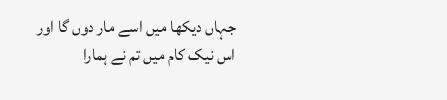جہاں دیکھا میں اسے مار دوں گا اور اس نیک کام میں تم نے ہمارا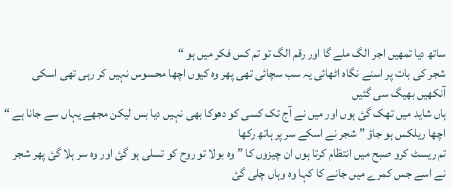ساتھ دیا تمھیں اجر الگ ملے گا اور رقم الگ تو تم کس فکر میں ہو “
شجر کی بات پر اسنے نگاہ اٹھائی یہ سب سچائی تھی پھر وہ کیوں اچھا محسوس نہیں کر رہی تھی اسکی آنکھیں بھیگ سی گئیں
ہاں شاید میں تھک گئ ہوں اور میں نے آج تک کسی کو دھوکا بھی نہیں دیا بس لیکن مجھے یہاں سے جانا ہے “
اچھا ریلکس ہو جاؤ ” شجر نے اسکے سر پر ہاتھ رکھا
تم ریسٹ کرو صبح میں انتظام کرتا ہوں ان چیزوں کا ” وہ بولا تو روح کو تسلی ہو گئ اور وہ سر ہلا گئ پھر شجر نے اسے جس کمرے میں جانے کا کہا وہ وہاں چلی گئ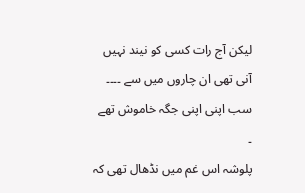لیکن آج رات کسی کو نیند نہیں آنی تھی ان چاروں میں سے ۔۔۔۔ سب اپنی اپنی جگہ خاموش تھے ۔
پلوشہ اس غم میں نڈھال تھی کہ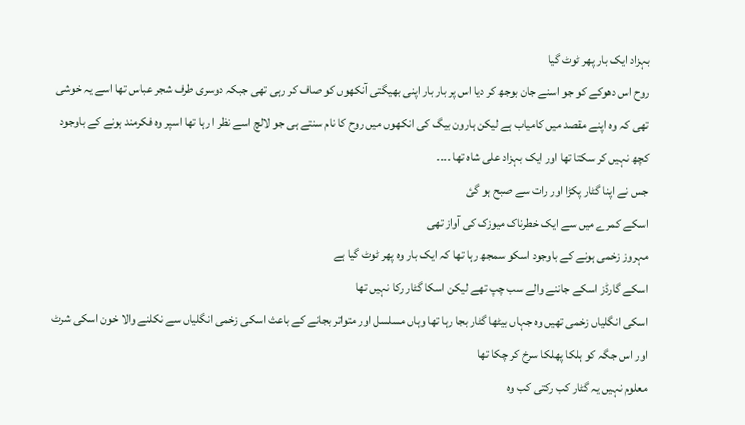بہزاد ایک بار پھر ٹوٹ گیا
روح اس دھوکے کو جو اسنے جان بوجھ کر دیا اس پر بار بار اپنی بھیگتی آنکھوں کو صاف کر رہی تھی جبکہ دوسری طرف شجر عباس تھا اسے یہ خوشی تھی کہ وہ اپنے مقصد میں کامیاب ہے لیکن ہارون بیگ کی انکھوں میں روح کا نام سنتے ہی جو لالچ اسے نظر ا رہا تھا اسپر وہ فکرمند ہونے کے باوجود کچھ نہیں کر سکتا تھا اور ایک بہزاد علی شاہ تھا ۔۔۔۔
جس نے اپنا گٹار پکڑا اور رات سے صبح ہو گئ
اسکے کمرے میں سے ایک خطرناک میوزک کی آواز تھی
مہروز زخمی ہونے کے باوجود اسکو سمجھ رہا تھا کہ ایک بار وہ پھر ٹوٹ گیا ہے
اسکے گارڈز اسکے جاننے والے سب چپ تھے لیکن اسکا گٹار رکا نہیں تھا
اسکی انگلیاں زخمی تھیں وہ جہاں بیٹھا گٹار بجا رہا تھا وہاں مسلسل اور متواتر بجانے کے باعث اسکی زخمی انگلیاں سے نکلنے والا خون اسکی شرٹ اور اس جگہ کو ہلکا پھلکا سرخ کر چکا تھا
معلوم نہیں یہ گٹار کب رکتی کب وہ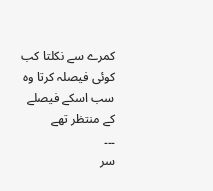کمرے سے نکلتا کب کوئی فیصلہ کرتا وہ سب اسکے فیصلے کے منتظر تھے
۔۔۔
سر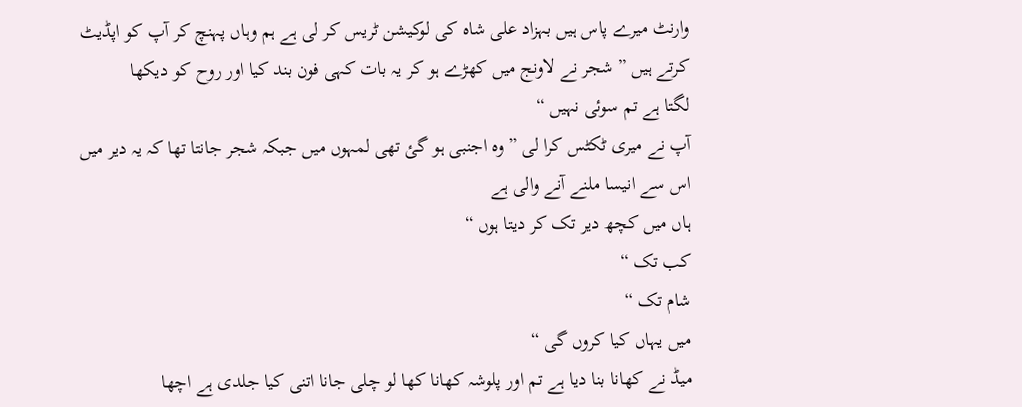وارنٹ میرے پاس ہیں بہزاد علی شاہ کی لوکیشن ٹریس کر لی ہے ہم وہاں پہنچ کر آپ کو اپڈیٹ کرتے ہیں ” شجر نے لاونج میں کھڑے ہو کر یہ بات کہی فون بند کیا اور روح کو دیکھا
لگتا ہے تم سوئی نہیں “
آپ نے میری ٹکٹس کرا لی ” وہ اجنبی ہو گئ تھی لمہوں میں جبکہ شجر جانتا تھا کہ یہ دیر میں اس سے انیسا ملنے آنے والی ہے
ہاں میں کچھ دیر تک کر دیتا ہوں “
کب تک “
شام تک “
میں یہاں کیا کروں گی “
میڈ نے کھانا بنا دیا ہے تم اور پلوشہ کھانا کھا لو چلی جانا اتنی کیا جلدی ہے اچھا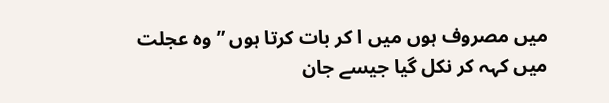میں مصروف ہوں میں ا کر بات کرتا ہوں ” وہ عجلت میں کہہ کر نکل گیا جیسے جان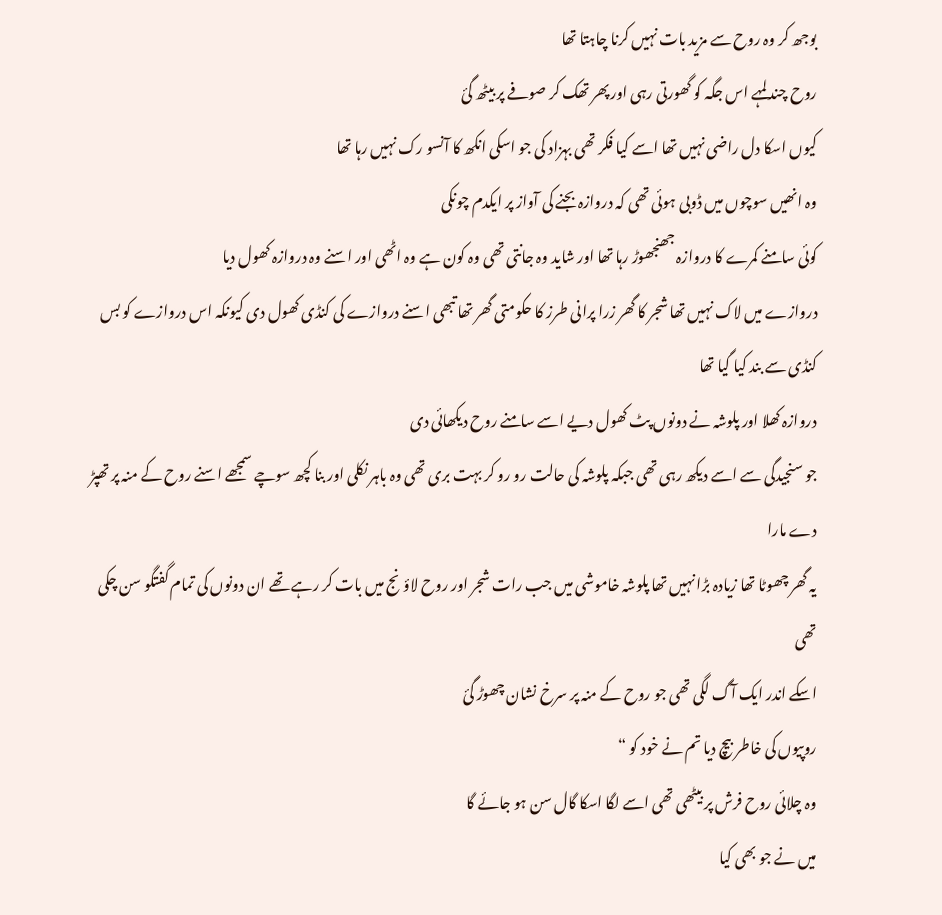بوجھ کر وہ روح سے مزید بات نہیں کرنا چاہتا تھا
روح چند لمہے اس جگہ کو گھورتی رہی اور پھر تھک کر صوفے پر بیٹھ گئ
کیوں اسکا دل راضی نہیں تھا اسے کیا فکر تھی بہزاد کی جو اسکی انکھ کا آنسو رک نہیں رہا تھا
وہ انھیں سوچوں میں ڈوبی ہوئی تھی کہ دروازہ بجنے کی آواز پر ایکدم چونکی
کوئی سامنے کمرے کا دروازہ جھنجھوڑ رہا تھا اور شاید وہ جانتی تھی وہ کون ہے وہ اٹھی اور اسنے وہ دروازہ کھول دیا
دروازے میں لاک نہیں تھا شجر کا گھر زرا پرانی طرز کا حکومتی گھر تھا تبھی اسنے دروازے کی کنڈی کھول دی کیونکہ اس دروازے کو بس کنڈی سے بند کیا گیا تھا
دروازہ کھلا اور پلوشہ نے دونوں پٹ کھول دیے اسے سامنے روح دیکھائی دی
جو سنجیدگی سے اسے دیکھ رہی تھی جبکہ پلوشہ کی حالت رو رو کر بہت بری تھی وہ باہر نکلی اور بنا کچھ سوچے سمجھے اسنے روح کے منہ پر تھپڑ دے مارا
یہ گھر چھوٹا تھا زیادہ بڑا نہیں تھا پلوشہ خاموشی میں جب رات شجر اور روح لاؤنج میں بات کر رہے تھے ان دونوں کی تمام گفتگو سن چکی تھی
اسکے اندر ایک آگ لگی تھی جو روح کے منہ پر سرخ نشان چھوڑ گئ
روپیوں کی خاطر بیچ دیا تم نے خود کو “
وہ چلائی روح فرش پر بیٹھی تھی اسے لگا اسکا گال سن ہو جائے گا
میں نے جو بھی کیا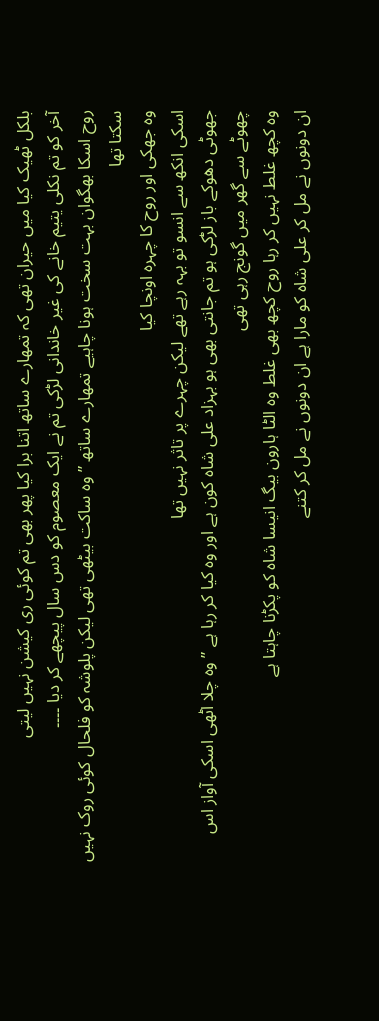بلکل ٹھیک کیا میں حیران تھی کہ تمھارے ساتھ اتنا برا کیا پھر بھی تم کوئی ری کیشن نہیں لیتی
آخر کو تم نکلی یتیم خانے کی غیر خاندانی لڑکی تم نے ایک معصوم کو دس سال پیچھے کر دیا ۔۔۔۔
روح اسکا بھگوان بہت سخت ہونا چاہیے تمھارے ساتھ ” وہ ساکت بیٹھی تھی لیکن پلوشہ کو فلحال کوئی روک نہیں سکتا تھا
وہ جھکی اور روح کا چہرہ اونچا کیا
اسکی انکھ سے انسو تو بہہ رہے تھے لیکن چہرے پر تاثر نہیں تھا
جھوٹی دھوکے باز لڑکی ہو تم جانتی بھی ہو بہزاد علی شاہ کون ہے اور وہ کیا کر رہا ہے ” وہ چلا اٹھی اسکی آواز اس چھوٹے سے گھر میں گونج رہی تھی
وہ کچھ غلط نہیں کر رہا روح کچھ بھی غلط وہ الٹا ہارون بیگ انیسا شاہ کو پکڑنا چاہتا ہے
ان دونوں نے مل کر علی شاہ کو مارا ہے ان دونوں نے مل کر کتنے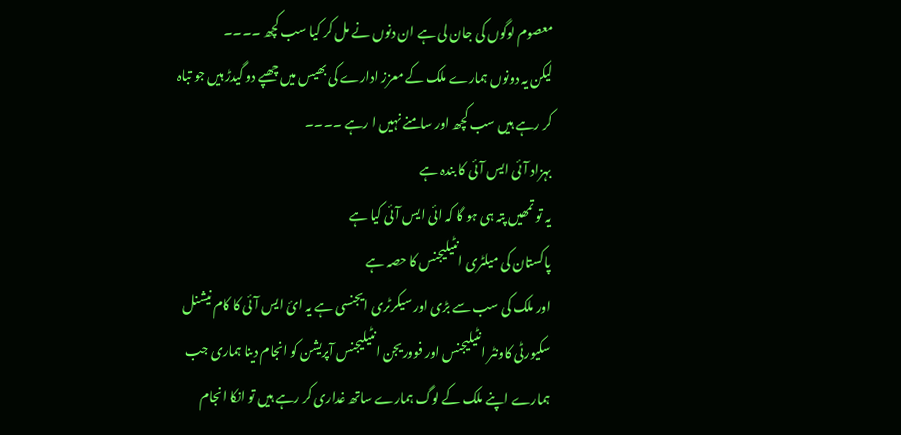معصوم لوگوں کی جان لی ہے ان دنوں نے مل کر کیا سب کچھ ۔۔۔۔
لیکن یہ دونوں ہمارے ملک کے معزز ادارے کی بھیس میں چھپے دو گیدڑ ہیں جو تباہ کر رہے ہیں سب کچھ اور سامنے نہیں ا رہے ۔۔۔۔
بہزاد آئی ایس آئی کا بندہ ہے
یہ تو تمھیں پتہ ہی ہو گا کہ ائی ایس آئی کیا ہے
پاکستان کی میلٹری انٹیلیجنس کا حصہ ہے
اور ملک کی سب سے بڑی اور سیکرٹری ایجنسی ہے یہ ائ ایس آئی کا کام نیشنل سکیورٹی کاونٹر انٹیلیجنس اور فووریجن انٹیلیجنس آپریشن کو انجام دینا ہماری جب ہمارے اپنے ملک کے لوگ ہمارے ساتھ غداری کر رہے ہیں تو انکا انجام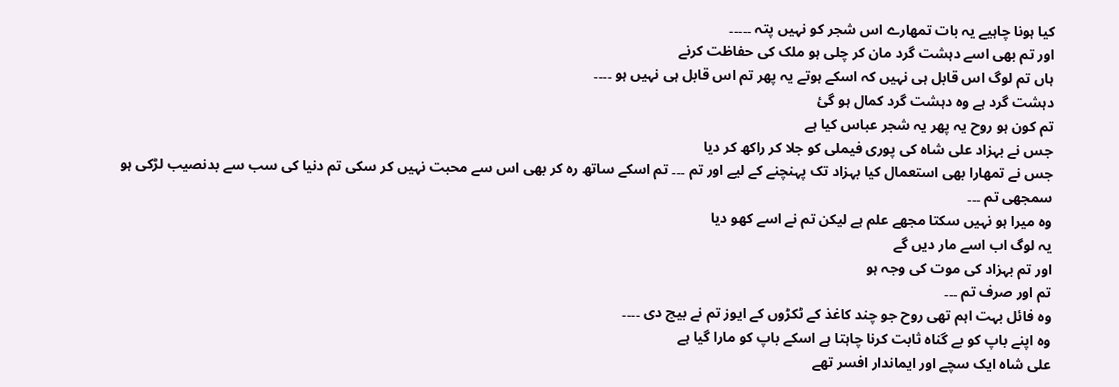کیا ہونا چاہیے یہ بات تمھارے اس شجر کو نہیں پتہ ۔۔۔۔۔
اور تم بھی اسے دہشت گرد مان کر چلی ہو ملک کی حفاظت کرنے
ہاں تم لوگ اس قابل ہی نہیں کہ اسکے ہوتے یہ پھر تم اس قابل ہی نہیں ہو ۔۔۔۔
دہشت گرد ہے وہ دہشت گرد کمال ہو گئ
تم کون ہو روح یہ پھر یہ شجر عباس کیا ہے
جس نے بہزاد علی شاہ کی پوری فیملی کو جلا کر راکھ کر دیا
جس نے تمھارا بھی استعمال کیا بہزاد تک پہنچنے کے لیے اور تم ۔۔۔ تم اسکے ساتھ رہ کر بھی اس سے محبت نہیں کر سکی تم دنیا کی سب سے بدنصیب لڑکی ہو سمجھی تم ۔۔۔
وہ میرا ہو نہیں سکتا مجھے علم ہے لیکن تم نے اسے کھو دیا
یہ لوگ اب اسے مار دیں گے
اور تم بہزاد کی موت کی وجہ ہو
تم اور صرف تم ۔۔۔
وہ فائل بہت اہم تھی روح جو چند کاغذ کے ٹکڑوں کے ایوز تم نے بیچ دی ۔۔۔۔
وہ اپنے باپ کو بے گناہ ثابت کرنا چاہتا ہے اسکے باپ کو مارا گیا ہے
علی شاہ ایک سچے اور ایماندار افسر تھے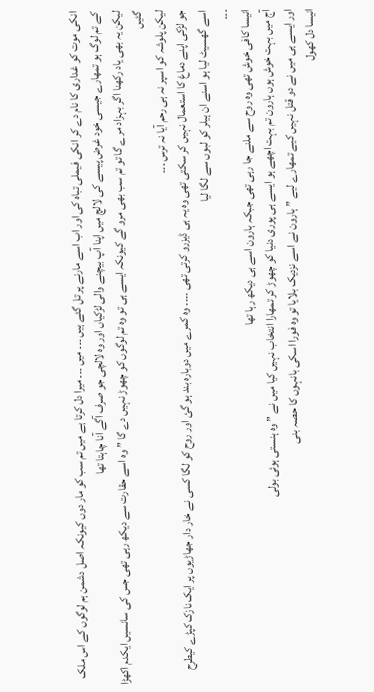انکی موت کو غداری کا نام دے کر انکی فیملی تباہ کی اور اب اسے مارنے پر تل گئے ہیں ۔۔۔ میں ۔۔۔ میرا دل کرتا ہے میں تم سب کو مار دوں کیونکہ اصل دشمن ہم لوگوں کے اس ملک کے تم لوگ ہو تمھارے جیسی خود غرض پیسے کی لالچ میں اپنا آپ بیچنے والی لڑکیاں اور وہ لالچی جو صرف آگے آنا چاہتا تھا
لیکن یہ بھی یاد رکھنا اگر بہزاد مرے گا تو تم سب بھی مرو گے کیونکہ ایسے ہی تو وہ تم لوگوں کو چھوڑ نہیں دے گا ” وہ اسے حقارت سے دیکھ رہی تھی جس کی سانسیں ایکدم اکھڑا گئیں
لیکن پلوشہ کو اسپر نہ ہی رحم آیا نہ ترس ۔۔۔
جو لڑکی اپنے دماغ کا استعمال نہیں کر سکتی تھی وہ یہ ہی ڈیزرو کرتی تھی ۔۔۔۔ وہ کمرے میں دوبارہ بند ہو گئ اور روح کو لگا کسی نے خار دار جھاڑیوں پر ایک نازک کپڑے کیطرح اسے گھسیٹ لیا ہو اسنے ان ہیلر کو لبوں سے لگا لیا
۔۔۔
انیسا کافی خوش تھی وہ روح سے ملنے جا رہی تھی جبکہ ہارون اسے ہی دیکھ رہا تھا
آج میں بہت خوش ہوں ہارون تم بہت اچھے ہو ایسے ہی پوری دنیا کو چھوڑ کر تمھارا انتخاب نہیں کیا میں نے ” وہ ہنستی ہوئی بولی
اور ایسے ہی میں نے دو قتل نہیں کیے تمھارے لیے ” ہارون نے اسے نزدیک بلایا تو وہ فورا اسکی بانہوں کا حصہ بنی
انیسا دل کھول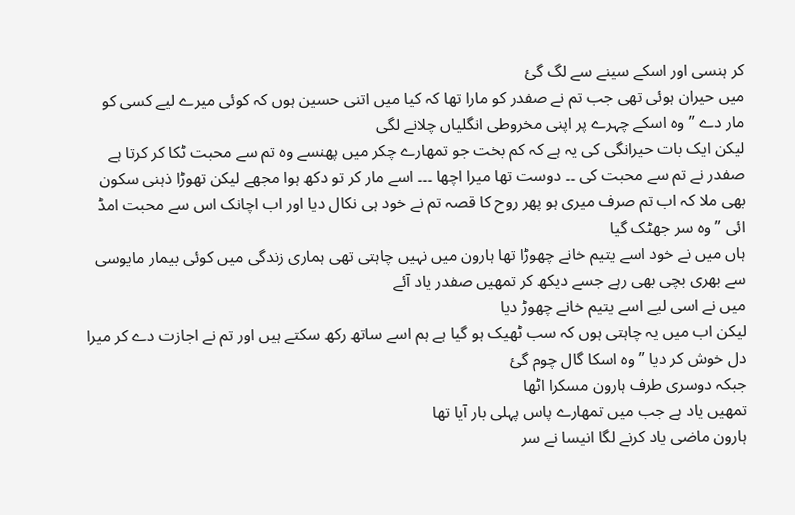کر ہنسی اور اسکے سینے سے لگ گئ
میں حیران ہوئی تھی جب تم نے صفدر کو مارا تھا کہ کیا میں اتنی حسین ہوں کہ کوئی میرے لیے کسی کو مار دے ” وہ اسکے چہرے پر اپنی مخروطی انگلیاں چلانے لگی
لیکن ایک بات حیرانگی کی یہ ہے کہ کم بخت جو تمھارے چکر میں پھنسے وہ تم سے محبت ٹکا کر کرتا ہے صفدر نے تم سے محبت کی ۔۔ دوست تھا میرا اچھا ۔۔۔ اسے مار کر تو دکھ ہوا مجھے لیکن تھوڑا ذہنی سکون بھی ملا کہ اب تم صرف میری ہو پھر روح کا قصہ تم نے خود ہی نکال دیا اور اب اچانک اس سے محبت امڈ ائی ” وہ سر جھٹک گیا
ہاں میں نے خود اسے یتیم خانے چھوڑا تھا ہارون میں نہیں چاہتی تھی ہماری زندگی میں کوئی بیمار مایوسی سے بھری بچی بھی رہے جسے دیکھ کر تمھیں صفدر یاد آئے
میں نے اسی لیے اسے یتیم خانے چھوڑ دیا
لیکن اب میں یہ چاہتی ہوں کہ سب ٹھیک ہو گیا ہے ہم اسے ساتھ رکھ سکتے ہیں اور تم نے اجازت دے کر میرا دل خوش کر دیا ” وہ اسکا گال چوم گئ
جبکہ دوسری طرف ہارون مسکرا اٹھا
تمھیں یاد ہے جب میں تمھارے پاس پہلی بار آیا تھا
ہارون ماضی یاد کرنے لگا انیسا نے سر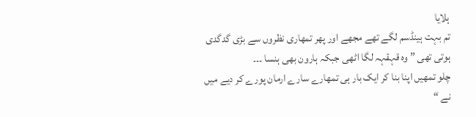ہلایا
تم بہت ہینڈسم لگے تھے مجھے اور پھر تمھاری نظروں سے بڑی گدگدی ہوتی تھی ” وہ قہقہہ لگا اٹھی جبکہ ہارون بھی ہنسا ۔۔۔
چلو تمھیں اپنا بنا کر ایک بار ہی تمھارے سارے ارمان پورے کر دیے میں نے “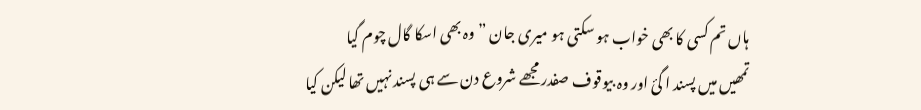ہاں تم کسی کا بھی خواب ہو سکتی ہو میری جان ” وہ بھی اسکا گال چوم گیا
تمھیں میں پسند ا گئ اور وہ بیوقوف صفدر مجھے شروع دن سے ہی پسند نہیں تھا لیکن کیا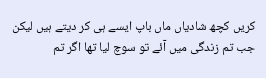کریں کچھ شادیاں ماں باپ ایسے ہی کر دیتے ہیں لیکن جب تم زندگی میں آئے تو سوچ لیا تھا اگر تم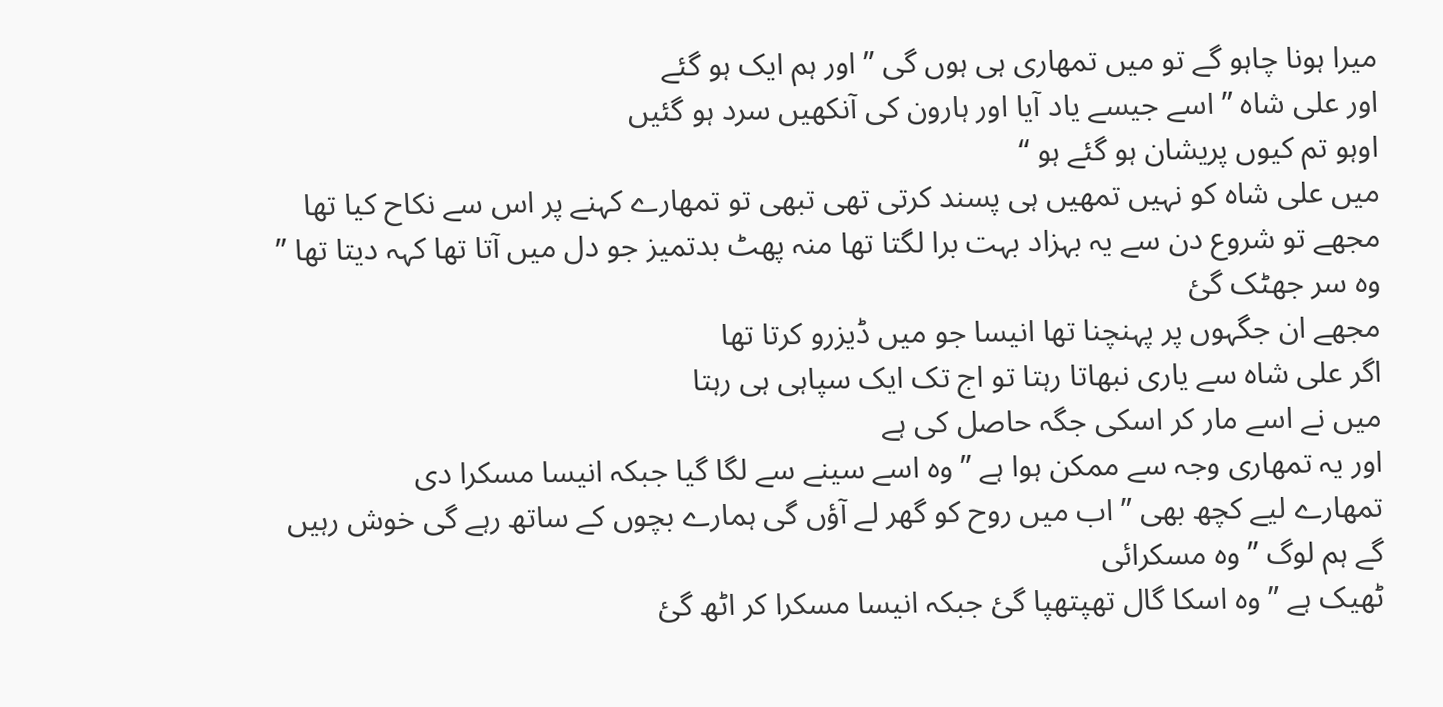میرا ہونا چاہو گے تو میں تمھاری ہی ہوں گی ” اور ہم ایک ہو گئے
اور علی شاہ ” اسے جیسے یاد آیا اور ہارون کی آنکھیں سرد ہو گئیں
اوہو تم کیوں پریشان ہو گئے ہو “
میں علی شاہ کو نہیں تمھیں ہی پسند کرتی تھی تبھی تو تمھارے کہنے پر اس سے نکاح کیا تھا مجھے تو شروع دن سے یہ بہزاد بہت برا لگتا تھا منہ پھٹ بدتمیز جو دل میں آتا تھا کہہ دیتا تھا ” وہ سر جھٹک گئ
مجھے ان جگہوں پر پہنچنا تھا انیسا جو میں ڈیزرو کرتا تھا
اگر علی شاہ سے یاری نبھاتا رہتا تو اج تک ایک سپاہی ہی رہتا
میں نے اسے مار کر اسکی جگہ حاصل کی ہے
اور یہ تمھاری وجہ سے ممکن ہوا ہے ” وہ اسے سینے سے لگا گیا جبکہ انیسا مسکرا دی
تمھارے لیے کچھ بھی ” اب میں روح کو گھر لے آؤں گی ہمارے بچوں کے ساتھ رہے گی خوش رہیں گے ہم لوگ ” وہ مسکرائی
ٹھیک ہے ” وہ اسکا گال تھپتھپا گئ جبکہ انیسا مسکرا کر اٹھ گئ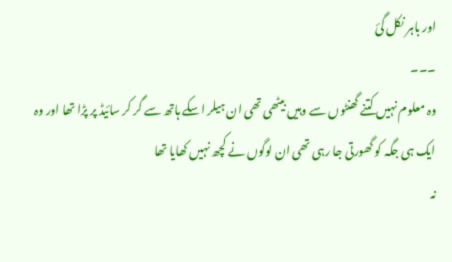اور باہر نکل گئ
۔۔۔
وہ معلوم نہیں کتنے گھنٹوں سے وہیں بیٹھی تھی ان ہیلر اسکے ہاتھ سے گر کر سائیڈ پر پڑا تھا اور وہ ایک ہی جگہ کو گھورتی جا رہی تھی ان لوگوں نے کچھ نہیں کھایا تھا
نہ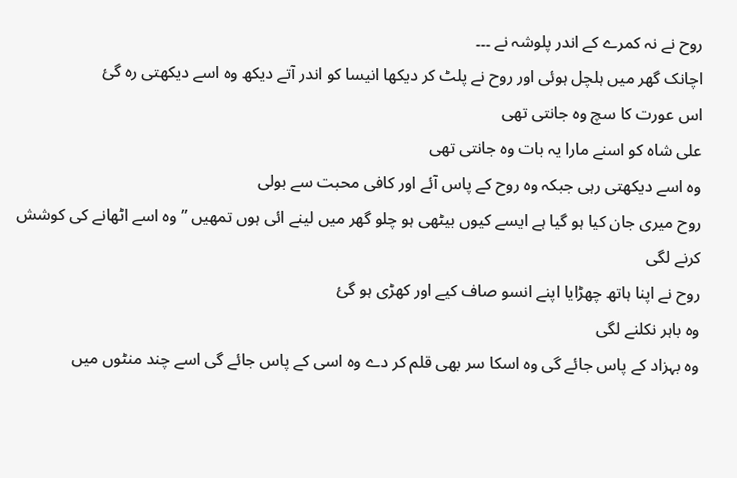روح نے نہ کمرے کے اندر پلوشہ نے ۔۔۔
اچانک گھر میں ہلچل ہوئی اور روح نے پلٹ کر دیکھا انیسا کو اندر آتے دیکھ وہ اسے دیکھتی رہ گئ
اس عورت کا سچ وہ جانتی تھی
علی شاہ کو اسنے مارا یہ بات وہ جانتی تھی
وہ اسے دیکھتی رہی جبکہ وہ روح کے پاس آئے اور کافی محبت سے بولی
روح میری جان کیا ہو گیا ہے ایسے کیوں بیٹھی ہو چلو گھر میں لینے ائی ہوں تمھیں ” وہ اسے اٹھانے کی کوشش کرنے لگی
روح نے اپنا ہاتھ چھڑایا اپنے انسو صاف کیے اور کھڑی ہو گئ
وہ باہر نکلنے لگی
وہ بہزاد کے پاس جائے گی وہ اسکا سر بھی قلم کر دے وہ اسی کے پاس جائے گی اسے چند منٹوں میں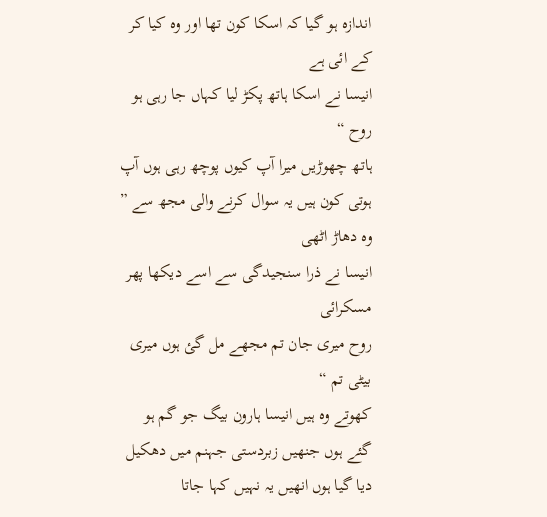اندازہ ہو گیا کہ اسکا کون تھا اور وہ کیا کر کے ائی ہے
انیسا نے اسکا ہاتھ پکڑ لیا کہاں جا رہی ہو روح “
ہاتھ چھوڑیں میرا آپ کیوں پوچھ رہی ہوں آپ ہوتی کون ہیں یہ سوال کرنے والی مجھ سے ” وہ دھاڑ اٹھی
انیسا نے ذرا سنجیدگی سے اسے دیکھا پھر مسکرائی
روح میری جان تم مجھے مل گئ ہوں میری بیٹی تم “
کھوتے وہ ہیں انیسا ہارون بیگ جو گم ہو گئے ہوں جنھیں زبردستی جہنم میں دھکیل دیا گیا ہوں انھیں یہ نہیں کہا جاتا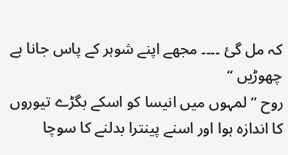کہ مل گئ ۔۔۔۔ مجھے اپنے شوہر کے پاس جانا ہے چھوڑیں “
روح ” لمہوں میں انیسا کو اسکے بگڑے تیوروں کا اندازہ ہوا اور اسنے پینترا بدلنے کا سوچا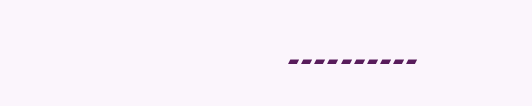۔۔۔۔۔۔۔۔۔۔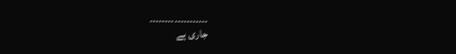۔۔۔۔۔۔۔۔۔۔۔۔۔۔۔۔۔۔۔
جاری ہے